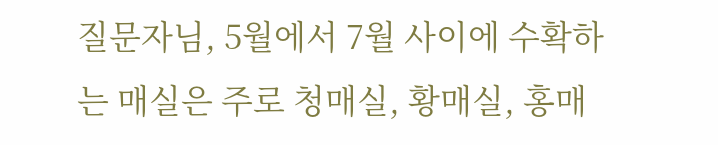질문자님, 5월에서 7월 사이에 수확하는 매실은 주로 청매실, 황매실, 홍매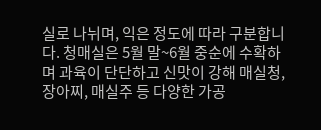실로 나뉘며, 익은 정도에 따라 구분합니다. 청매실은 5월 말~6월 중순에 수확하며 과육이 단단하고 신맛이 강해 매실청, 장아찌, 매실주 등 다양한 가공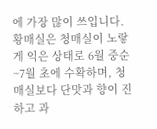에 가장 많이 쓰입니다. 황매실은 청매실이 노랗게 익은 상태로 6월 중순~7월 초에 수확하며, 청매실보다 단맛과 향이 진하고 과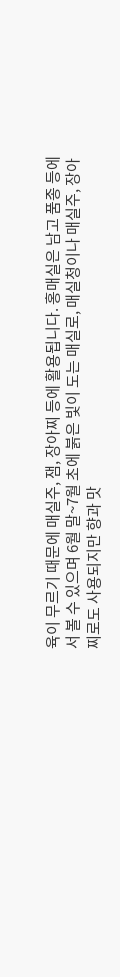육이 무르기 때문에 매실주, 잼, 장아찌 등에 활용됩니다. 홍매실은 남고 품종 등에서 볼 수 있으며 6월 말~7월 초에 붉은 빛이 도는 매실로, 매실청이나 매실주, 장아찌로도 사용되지만 향과 맛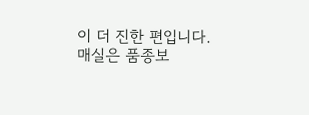이 더 진한 편입니다. 매실은 품종보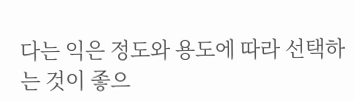다는 익은 정도와 용도에 따라 선택하는 것이 좋으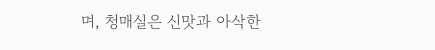며, 청매실은 신맛과 아삭한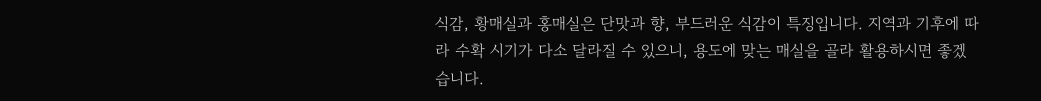식감, 황매실과 홍매실은 단맛과 향, 부드러운 식감이 특징입니다. 지역과 기후에 따라 수확 시기가 다소 달라질 수 있으니, 용도에 맞는 매실을 골라 활용하시면 좋겠습니다.